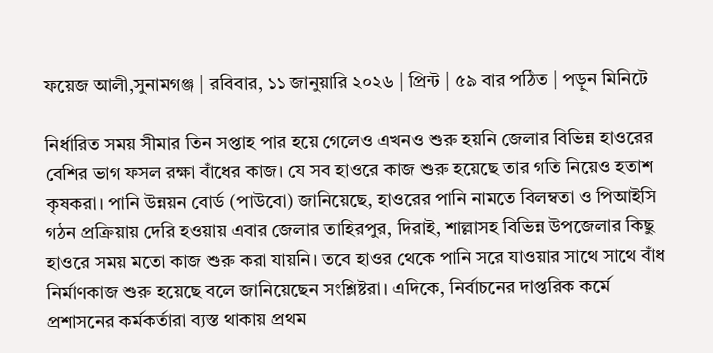ফয়েজ আলী,সুনামগঞ্জ | রবিবার, ১১ জানুয়ারি ২০২৬ | প্রিন্ট | ৫৯ বার পঠিত | পড়ুন মিনিটে

নির্ধারিত সময় সীমার তিন সপ্তাহ পার হয়ে গেলেও এখনও শুরু হয়নি জেলার বিভিন্ন হাওরের বেশির ভাগ ফসল রক্ষা বাঁধের কাজ। যে সব হাওরে কাজ শুরু হয়েছে তার গতি নিয়েও হতাশ কৃষকরা। পানি উন্নয়ন বোর্ড (পাউবো) জানিয়েছে, হাওরের পানি নামতে বিলম্বতা ও পিআইসি গঠন প্রক্রিয়ায় দেরি হওয়ায় এবার জেলার তাহিরপুর, দিরাই, শাল্লাসহ বিভিন্ন উপজেলার কিছু হাওরে সময় মতো কাজ শুরু করা যায়নি। তবে হাওর থেকে পানি সরে যাওয়ার সাথে সাথে বাঁধ নির্মাণকাজ শুরু হয়েছে বলে জানিয়েছেন সংশ্লিষ্টরা। এদিকে, নির্বাচনের দাপ্তরিক কর্মে প্রশাসনের কর্মকর্তারা ব্যস্ত থাকায় প্রথম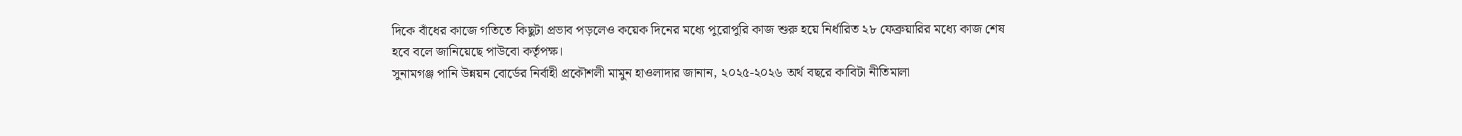দিকে বাঁধের কাজে গতিতে কিছুটা প্রভাব পড়লেও কয়েক দিনের মধ্যে পুরোপুরি কাজ শুরু হয়ে নির্ধারিত ২৮ ফেব্রুয়ারির মধ্যে কাজ শেষ হবে বলে জানিয়েছে পাউবো কর্তৃপক্ষ।
সুনামগঞ্জ পানি উন্নয়ন বোর্ডের নির্বাহী প্রকৌশলী মামুন হাওলাদার জানান, ২০২৫-২০২৬ অর্থ বছরে কাবিটা নীতিমালা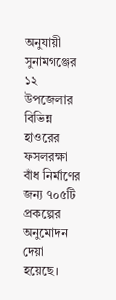অনুযায়ী সুনামগঞ্জের ১২ উপজেলার বিভিন্ন হাওরের ফসলরক্ষা বাঁধ নির্মাণের জন্য ৭০৫টি প্রকল্পের অনুমোদন দেয়া হয়েছে।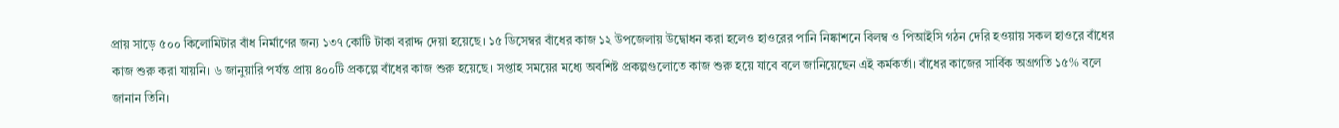প্রায় সাড়ে ৫০০ কিলোমিটার বাঁধ নির্মাণের জন্য ১৩৭ কোটি টাকা বরাদ্দ দেয়া হয়েছে। ১৫ ডিসেম্বর বাঁধের কাজ ১২ উপজেলায় উদ্বোধন করা হলেও হাওরের পানি নিষ্কাশনে বিলম্ব ও পিআইসি গঠন দেরি হওয়ায় সকল হাওরে বাঁধের কাজ শুরু করা যায়নি। ৬ জানুয়ারি পর্যন্ত প্রায় ৪০০টি প্রকল্পে বাঁধের কাজ শুরু হয়েছে। সপ্তাহ সময়ের মধ্যে অবশিষ্ট প্রকল্পগুলোতে কাজ শুরু হয়ে যাবে বলে জানিয়েছেন এই কর্মকর্তা। বাঁধের কাজের সার্বিক অগ্রগতি ১৫% বলে জানান তিনি।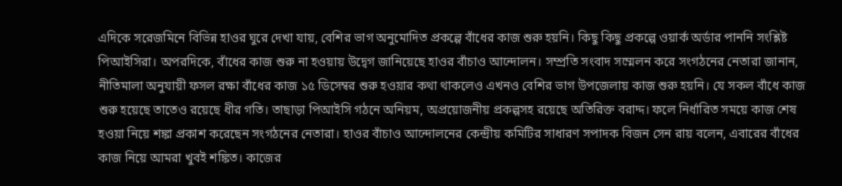এদিকে সরেজমিনে বিভিন্ন হাওর ঘুরে দেখা যায়, বেশির ভাগ অনুমোদিত প্রকল্পে বাঁধের কাজ শুরু হয়নি। কিছু কিছু প্রকল্পে ওয়ার্ক অর্ডার পাননি সংশ্লিষ্ট পিআইসিরা। অপরদিকে, বাঁধের কাজ শুরু না হওয়ায় উদ্বেগ জানিয়েছে হাওর বাঁচাও আন্দোলন। সম্প্রতি সংবাদ সম্মেলন করে সংগঠনের নেতারা জানান, নীতিমালা অনুযায়ী ফসল রক্ষা বাঁধের কাজ ১৫ ডিসেম্বর শুরু হওয়ার কথা থাকলেও এখনও বেশির ভাগ উপজেলায় কাজ শুরু হয়নি। যে সকল বাঁধে কাজ শুরু হয়েছে তাতেও রয়েছে ধীর গতি। তাছাড়া পিআইসি গঠনে অনিয়ম, অপ্রয়োজনীয় প্রকল্পসহ রয়েছে অতিরিক্ত বরাদ্দ। ফলে নির্ধারিত সময়ে কাজ শেষ হওয়া নিয়ে শঙ্কা প্রকাশ করেছেন সংগঠনের নেতারা। হাওর বাঁচাও আন্দোলনের কেন্দ্রীয় কমিটির সাধারণ সপাদক বিজন সেন রায় বলেন, এবারের বাঁধের কাজ নিয়ে আমরা খুবই শঙ্কিত। কাজের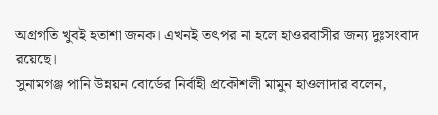অগ্রগতি খুবই হতাশা জনক। এখনই তৎপর না হলে হাওরবাসীর জন্য দুঃসংবাদ রয়েছে।
সুনামগঞ্জ পানি উন্নয়ন বোর্ডের নির্বাহী প্রকৌশলী মামুন হাওলাদার বলেন,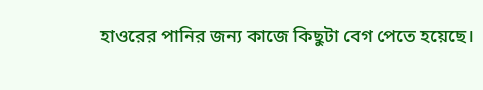হাওরের পানির জন্য কাজে কিছুটা বেগ পেতে হয়েছে।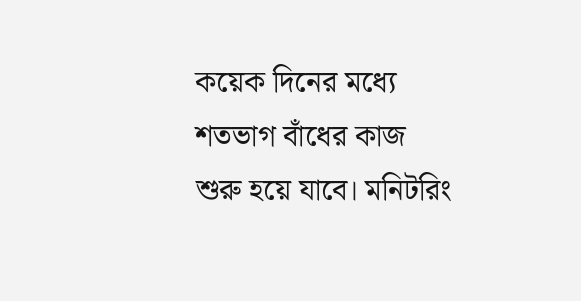কয়েক দিনের মধ্যে শতভাগ বাঁধের কাজ শুরু হয়ে যাবে। মনিটরিং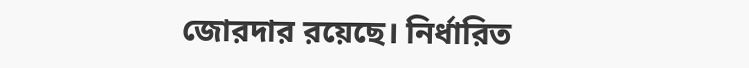জোরদার রয়েছে। নির্ধারিত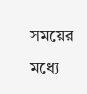সময়ের মধ্যে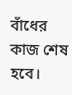বাঁধের কাজ শেষ হবে।